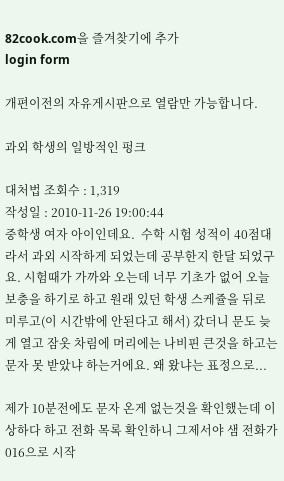82cook.com을 즐겨찾기에 추가
login form

개편이전의 자유게시판으로 열람만 가능합니다.

과외 학생의 일방적인 펑크

대처법 조회수 : 1,319
작성일 : 2010-11-26 19:00:44
중학생 여자 아이인데요.  수학 시험 성적이 40점대라서 과외 시작하게 되었는데 공부한지 한달 되었구요. 시험때가 가까와 오는데 너무 기초가 없어 오늘 보충을 하기로 하고 원래 있던 학생 스케쥴을 뒤로 미루고(이 시간밖에 안된다고 해서) 갔더니 문도 늦게 열고 잠옷 차림에 머리에는 나비핀 큰것을 하고는  문자 못 받았냐 하는거에요. 왜 왔냐는 표정으로...

제가 10분전에도 문자 온게 없는것을 확인했는데 이상하다 하고 전화 목록 확인하니 그제서야 샘 전화가 016으로 시작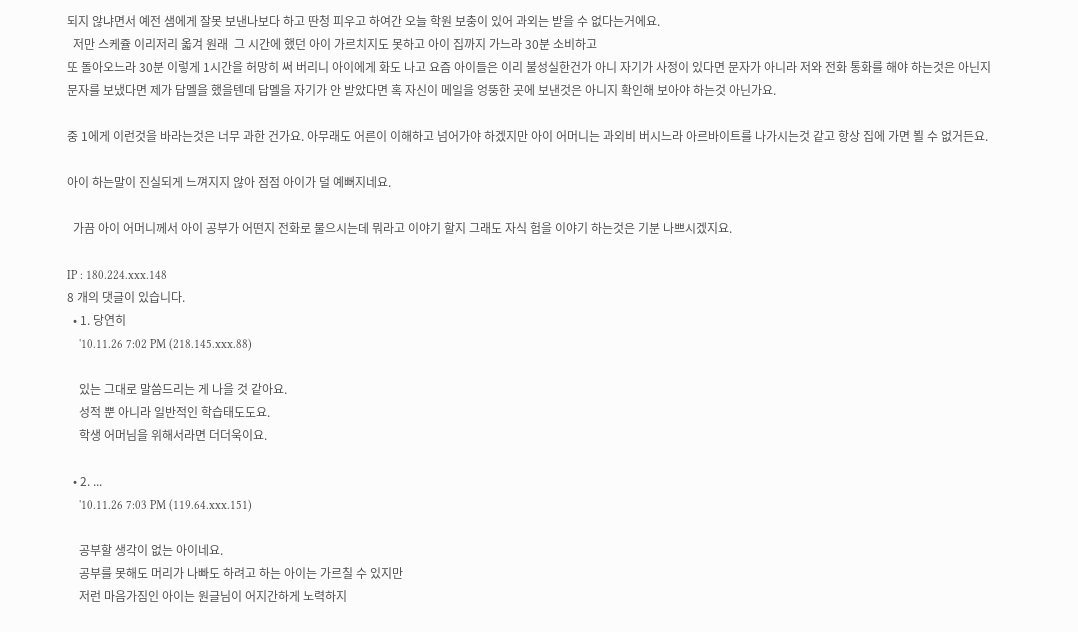되지 않냐면서 예전 샘에게 잘못 보낸나보다 하고 딴청 피우고 하여간 오늘 학원 보충이 있어 과외는 받을 수 없다는거에요.
  저만 스케쥴 이리저리 옯겨 원래  그 시간에 했던 아이 가르치지도 못하고 아이 집까지 가느라 30분 소비하고
또 돌아오느라 30분 이렇게 1시간을 허망히 써 버리니 아이에게 화도 나고 요즘 아이들은 이리 불성실한건가 아니 자기가 사정이 있다면 문자가 아니라 저와 전화 통화를 해야 하는것은 아닌지 문자를 보냈다면 제가 답멜을 했을텐데 답멜을 자기가 안 받았다면 혹 자신이 메일을 엉뚱한 곳에 보낸것은 아니지 확인해 보아야 하는것 아닌가요.

중 1에게 이런것을 바라는것은 너무 과한 건가요. 아무래도 어른이 이해하고 넘어가야 하겠지만 아이 어머니는 과외비 버시느라 아르바이트를 나가시는것 같고 항상 집에 가면 뵐 수 없거든요.

아이 하는말이 진실되게 느껴지지 않아 점점 아이가 덜 예뻐지네요.

  가끔 아이 어머니께서 아이 공부가 어떤지 전화로 물으시는데 뭐라고 이야기 할지 그래도 자식 험을 이야기 하는것은 기분 나쁘시겠지요.

IP : 180.224.xxx.148
8 개의 댓글이 있습니다.
  • 1. 당연히
    '10.11.26 7:02 PM (218.145.xxx.88)

    있는 그대로 말씀드리는 게 나을 것 같아요.
    성적 뿐 아니라 일반적인 학습태도도요.
    학생 어머님을 위해서라면 더더욱이요.

  • 2. ...
    '10.11.26 7:03 PM (119.64.xxx.151)

    공부할 생각이 없는 아이네요.
    공부를 못해도 머리가 나빠도 하려고 하는 아이는 가르칠 수 있지만
    저런 마음가짐인 아이는 원글님이 어지간하게 노력하지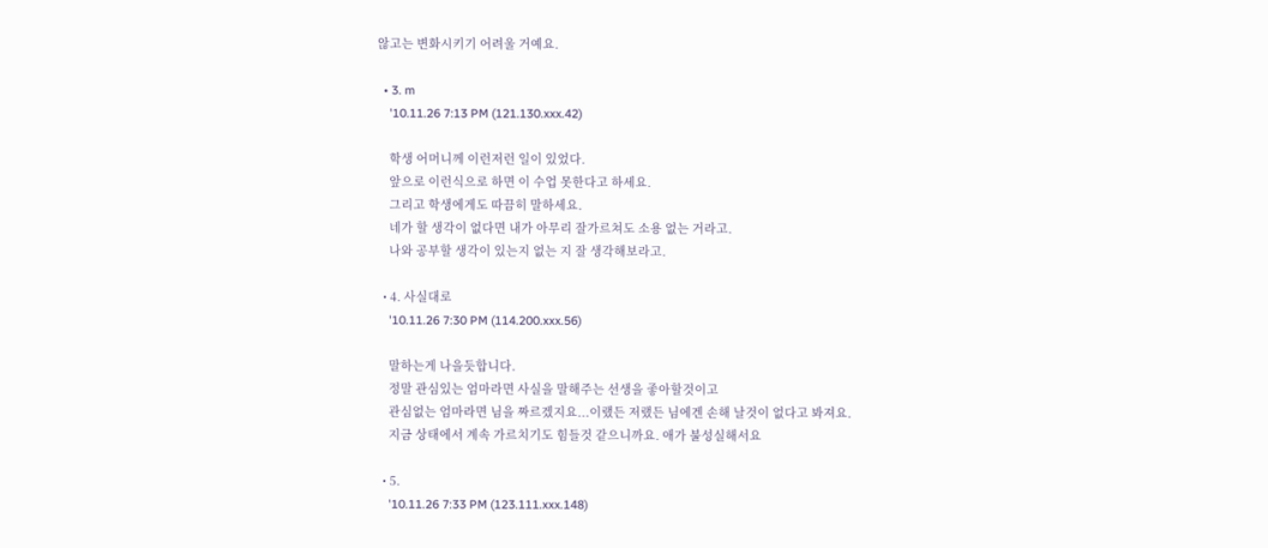않고는 변화시키기 어려울 거예요.

  • 3. m
    '10.11.26 7:13 PM (121.130.xxx.42)

    학생 어머니께 이런저런 일이 있었다.
    앞으로 이런식으로 하면 이 수업 못한다고 하세요.
    그리고 학생에게도 따끔히 말하세요.
    네가 할 생각이 없다면 내가 아무리 잘가르쳐도 소용 없는 거라고.
    나와 공부할 생각이 있는지 없는 지 잘 생각해보라고.

  • 4. 사실대로
    '10.11.26 7:30 PM (114.200.xxx.56)

    말하는게 나을듯합니다.
    정말 관심있는 엄마라면 사실을 말해주는 선생을 좋아할것이고
    관심없는 엄마라면 님을 짜르겠지요...이랬든 저랬든 님에겐 손해 날것이 없다고 봐져요.
    지금 상태에서 계속 가르치기도 힘들것 같으니까요. 애가 불성실해서요

  • 5.
    '10.11.26 7:33 PM (123.111.xxx.148)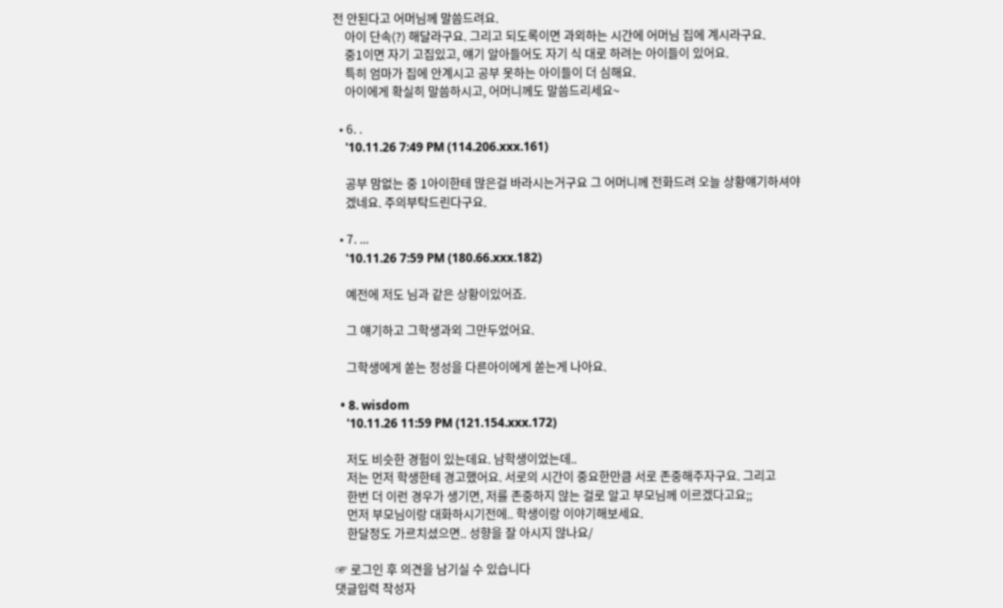전 안된다고 어머님께 말씀드려요.
    아이 단속(?) 해달라구요. 그리고 되도록이면 과외하는 시간에 어머님 집에 계시라구요.
    중1이면 자기 고집있고, 얘기 알아들어도 자기 식 대로 하려는 아이들이 있어요.
    특히 엄마가 집에 안계시고 공부 못하는 아이들이 더 심해요.
    아이에게 확실히 말씀하시고, 어머니께도 말씀드리세요~

  • 6. .
    '10.11.26 7:49 PM (114.206.xxx.161)

    공부 맘없는 중 1아이한테 많은걸 바라시는거구요 그 어머니께 전화드려 오늘 상황얘기하셔야
    겠네요. 주의부탁드린다구요.

  • 7. ...
    '10.11.26 7:59 PM (180.66.xxx.182)

    예전에 저도 님과 같은 상황이있어죠.

    그 얘기하고 그학생과외 그만두었어요.

    그학생에게 쏟는 정성을 다른아이에게 쏟는게 나아요.

  • 8. wisdom
    '10.11.26 11:59 PM (121.154.xxx.172)

    저도 비슷한 경험이 있는데요. 남학생이었는데..
    저는 먼저 학생한테 경고했어요. 서로의 시간이 중요한만큼 서로 존중해주자구요. 그리고
    한번 더 이런 경우가 생기면, 저를 존중하지 않는 걸로 알고 부모님께 이르겠다고요;;
    먼저 부모님이랑 대화하시기전에.. 학생이랑 이야기해보세요.
    한달정도 가르치셨으면.. 성향을 잘 아시지 않나요/

☞ 로그인 후 의견을 남기실 수 있습니다
댓글입력 작성자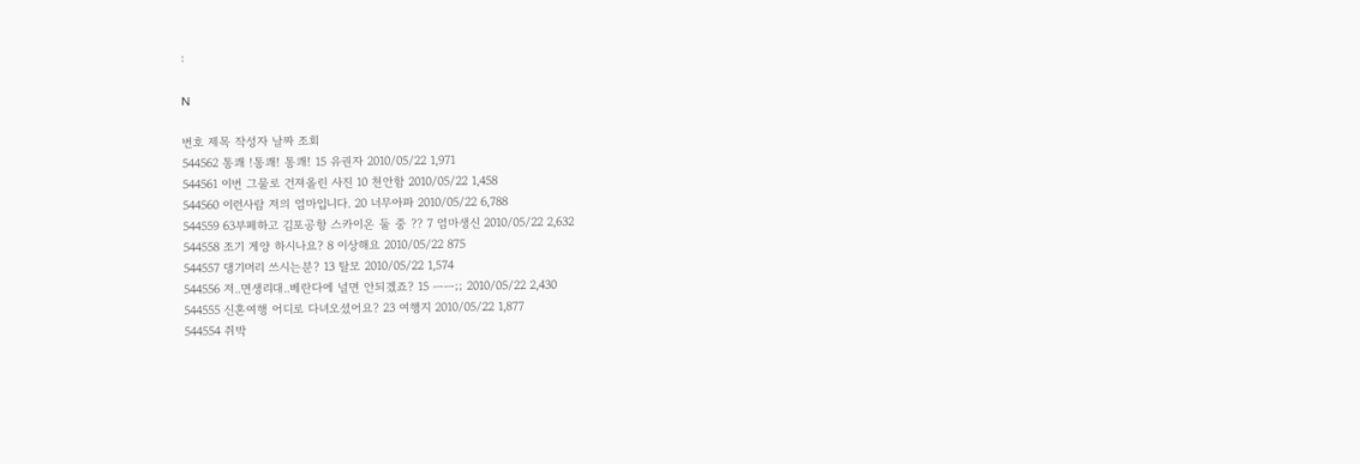:

N

번호 제목 작성자 날짜 조회
544562 통쾌 !통쾌! 통쾌! 15 유권자 2010/05/22 1,971
544561 이번 그물로 건져올린 사진 10 천안함 2010/05/22 1,458
544560 이런사람 저의 엄마입니다. 20 너무아파 2010/05/22 6,788
544559 63부페하고 김포공항 스카이온 둘 중 ?? 7 엄마생신 2010/05/22 2,632
544558 조기 게양 하시나요? 8 이상해요 2010/05/22 875
544557 댕기머리 쓰시는분? 13 탈모 2010/05/22 1,574
544556 저..면생리대..베란다에 널면 안되겠죠? 15 ㅡㅡ;; 2010/05/22 2,430
544555 신혼여행 어디로 다녀오셨어요? 23 여행지 2010/05/22 1,877
544554 쥐박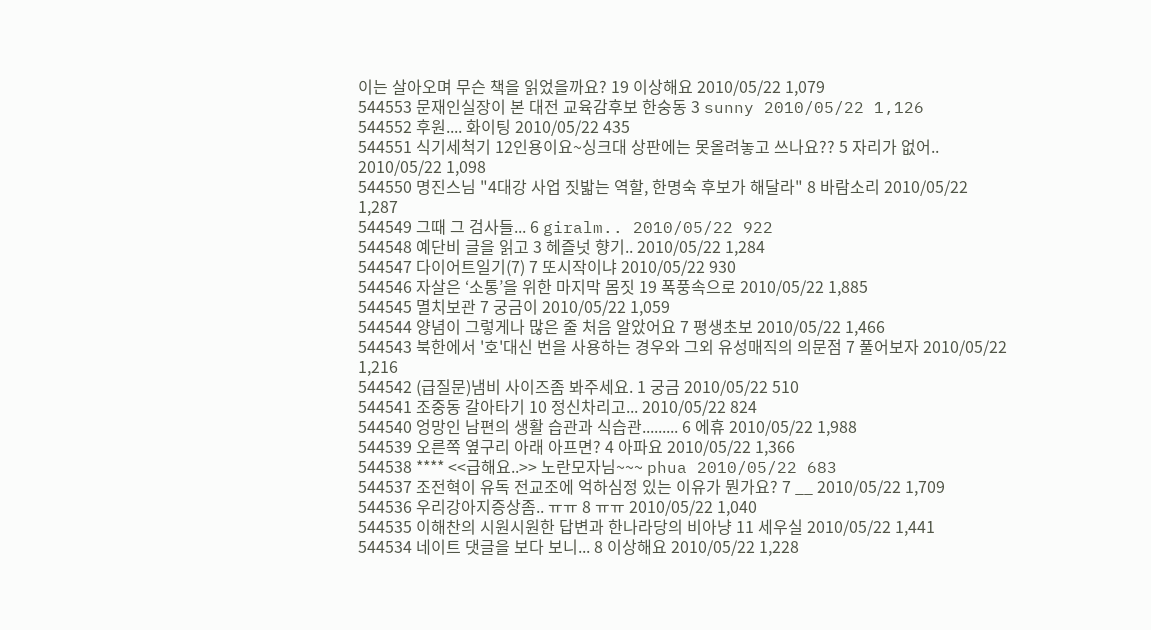이는 살아오며 무슨 책을 읽었을까요? 19 이상해요 2010/05/22 1,079
544553 문재인실장이 본 대전 교육감후보 한숭동 3 sunny 2010/05/22 1,126
544552 후원.... 화이팅 2010/05/22 435
544551 식기세척기 12인용이요~싱크대 상판에는 못올려놓고 쓰나요?? 5 자리가 없어.. 2010/05/22 1,098
544550 명진스님 "4대강 사업 짓밟는 역할, 한명숙 후보가 해달라" 8 바람소리 2010/05/22 1,287
544549 그때 그 검사들... 6 giralm.. 2010/05/22 922
544548 예단비 글을 읽고 3 헤즐넛 향기.. 2010/05/22 1,284
544547 다이어트일기(7) 7 또시작이냐 2010/05/22 930
544546 자살은 ‘소통’을 위한 마지막 몸짓 19 폭풍속으로 2010/05/22 1,885
544545 멸치보관 7 궁금이 2010/05/22 1,059
544544 양념이 그렇게나 많은 줄 처음 알았어요 7 평생초보 2010/05/22 1,466
544543 북한에서 '호'대신 번을 사용하는 경우와 그외 유성매직의 의문점 7 풀어보자 2010/05/22 1,216
544542 (급질문)냄비 사이즈좀 봐주세요. 1 궁금 2010/05/22 510
544541 조중동 갈아타기 10 정신차리고... 2010/05/22 824
544540 엉망인 남편의 생활 습관과 식습관......... 6 에휴 2010/05/22 1,988
544539 오른쪽 옆구리 아래 아프면? 4 아파요 2010/05/22 1,366
544538 **** <<급해요..>> 노란모자님~~~ phua 2010/05/22 683
544537 조전혁이 유독 전교조에 억하심정 있는 이유가 뭔가요? 7 __ 2010/05/22 1,709
544536 우리강아지증상좀.. ㅠㅠ 8 ㅠㅠ 2010/05/22 1,040
544535 이해찬의 시원시원한 답변과 한나라당의 비아냥 11 세우실 2010/05/22 1,441
544534 네이트 댓글을 보다 보니... 8 이상해요 2010/05/22 1,228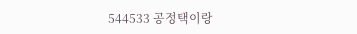544533 공정택이랑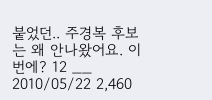붙었던.. 주경복 후보는 왜 안나왔어요. 이번에? 12 __ 2010/05/22 2,460